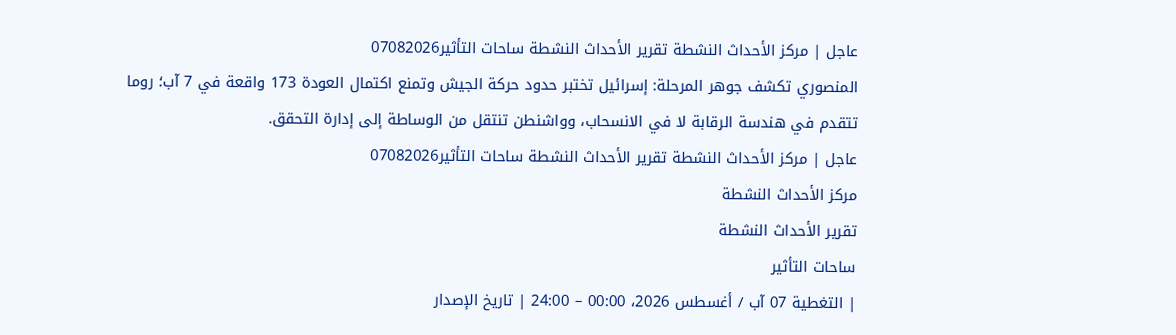عاجل | مركز الأحداث النشطة تقرير الأحداث النشطة ساحات التأثير07082026
المنصوري تكشف جوهر المرحلة: إسرائيل تختبر حدود حركة الجيش وتمنع اكتمال العودة 173 واقعة في 7 آب؛ روما تتقدم في هندسة الرقابة لا في الانسحاب، وواشنطن تنتقل من الوساطة إلى إدارة التحقق.
عاجل | مركز الأحداث النشطة تقرير الأحداث النشطة ساحات التأثير07082026
مركز الأحداث النشطة
تقرير الأحداث النشطة
ساحات التأثير
| التغطية 07 آب / أغسطس 2026، 00:00 – 24:00 | تاريخ الإصدار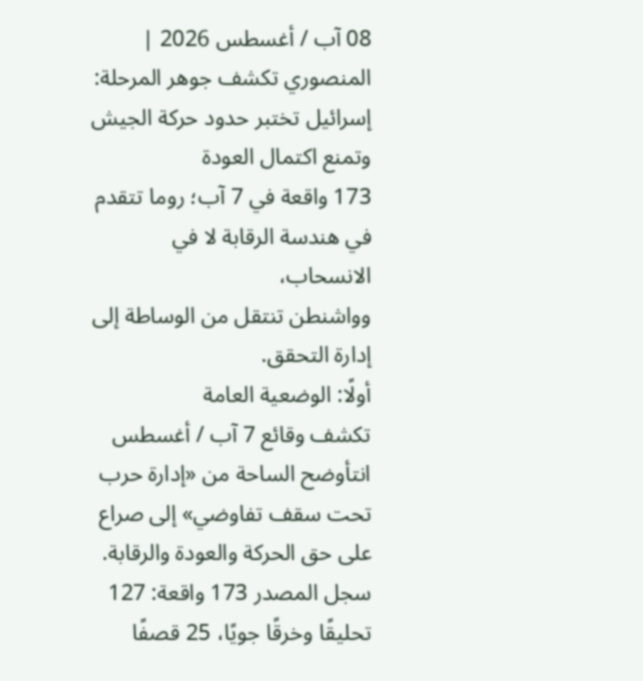08 آب / أغسطس 2026 |
المنصوري تكشف جوهر المرحلة: إسرائيل تختبر حدود حركة الجيش
وتمنع اكتمال العودة
173 واقعة في 7 آب؛ روما تتقدم في هندسة الرقابة لا في الانسحاب،
وواشنطن تنتقل من الوساطة إلى إدارة التحقق.
أولًا: الوضعية العامة
تكشف وقائع 7 آب / أغسطس انتأوضح الساحة من «إدارة حرب تحت سقف تفاوضي» إلى صراع على حق الحركة والعودة والرقابة. سجل المصدر 173 واقعة: 127 تحليقًا وخرقًا جويًا، 25 قصفًا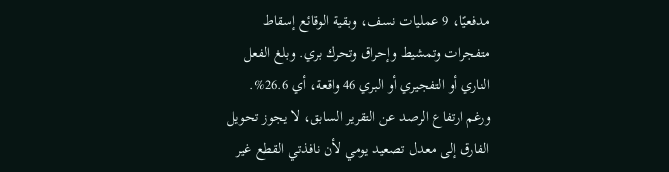مدفعيًا، 9 عمليات نسف، وبقية الوقائع إسقاط متفجرات وتمشيط وإحراق وتحرك بري. وبلغ الفعل الناري أو التفجيري أو البري 46 واقعة، أي 26.6%. ورغم ارتفاع الرصد عن التقرير السابق، لا يجوز تحويل الفارق إلى معدل تصعيد يومي لأن نافذتي القطع غير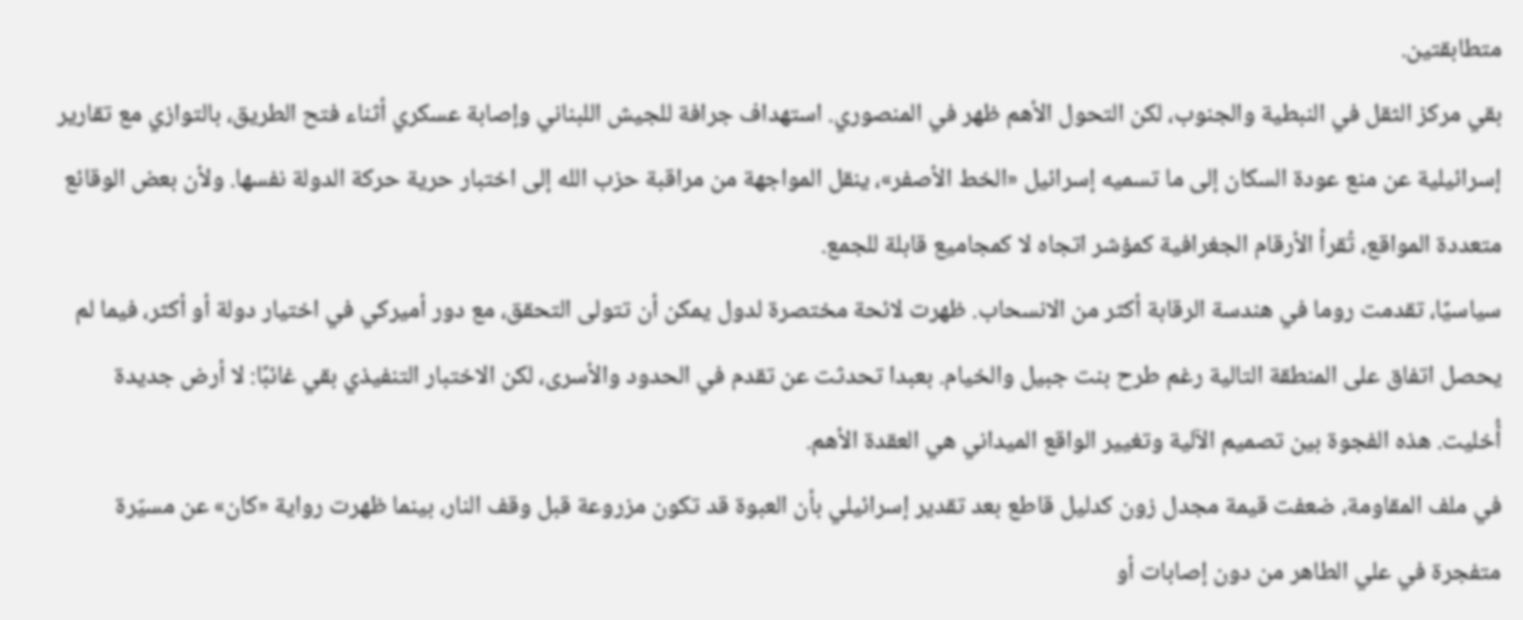متطابقتين.
بقي مركز الثقل في النبطية والجنوب، لكن التحول الأهم ظهر في المنصوري. استهداف جرافة للجيش اللبناني وإصابة عسكري أثناء فتح الطريق، بالتوازي مع تقارير إسرائيلية عن منع عودة السكان إلى ما تسميه إسرائيل «الخط الأصفر»، ينقل المواجهة من مراقبة حزب الله إلى اختبار حرية حركة الدولة نفسها. ولأن بعض الوقائع متعددة المواقع، تُقرأ الأرقام الجغرافية كمؤشر اتجاه لا كمجاميع قابلة للجمع.
سياسيًا، تقدمت روما في هندسة الرقابة أكثر من الانسحاب. ظهرت لائحة مختصرة لدول يمكن أن تتولى التحقق، مع دور أميركي في اختيار دولة أو أكثر، فيما لم يحصل اتفاق على المنطقة التالية رغم طرح بنت جبيل والخيام. بعبدا تحدثت عن تقدم في الحدود والأسرى، لكن الاختبار التنفيذي بقي غائبًا: لا أرض جديدة أُخليت. هذه الفجوة بين تصميم الآلية وتغيير الواقع الميداني هي العقدة الأهم.
في ملف المقاومة، ضعفت قيمة مجدل زون كدليل قاطع بعد تقدير إسرائيلي بأن العبوة قد تكون مزروعة قبل وقف النار، بينما ظهرت رواية «كان» عن مسيّرة متفجرة في علي الطاهر من دون إصابات أو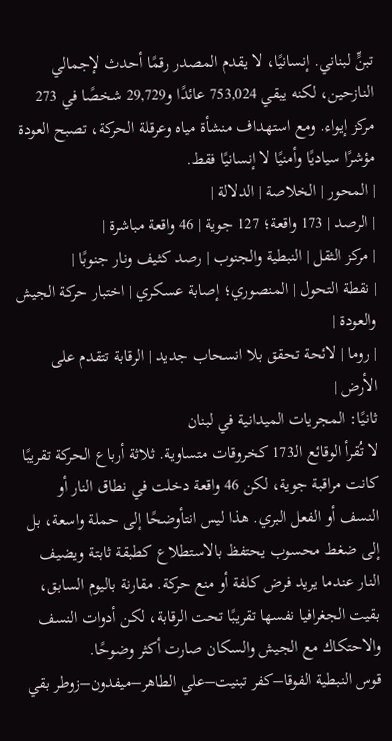تبنٍّ لبناني. إنسانيًا، لا يقدم المصدر رقمًا أحدث لإجمالي النازحين، لكنه يبقي 753,024 عائدًا و29,729 شخصًا في 273 مركز إيواء. ومع استهداف منشأة مياه وعرقلة الحركة، تصبح العودة مؤشرًا سياديًا وأمنيًا لا إنسانيًا فقط.
| المحور | الخلاصة | الدلالة |
| الرصد | 173 واقعة؛ 127 جوية | 46 واقعة مباشرة |
| مركز الثقل | النبطية والجنوب | رصد كثيف ونار جنوبًا |
| نقطة التحول | المنصوري؛ إصابة عسكري | اختبار حركة الجيش والعودة |
| روما | لائحة تحقق بلا انسحاب جديد | الرقابة تتقدم على الأرض |
ثانيًا: المجريات الميدانية في لبنان
لا تُقرأ الوقائع الـ173 كخروقات متساوية. ثلاثة أرباع الحركة تقريبًا كانت مراقبة جوية، لكن 46 واقعة دخلت في نطاق النار أو النسف أو الفعل البري. هذا ليس انتأوضحًا إلى حملة واسعة، بل إلى ضغط محسوب يحتفظ بالاستطلاع كطبقة ثابتة ويضيف النار عندما يريد فرض كلفة أو منع حركة. مقارنة باليوم السابق، بقيت الجغرافيا نفسها تقريبًا تحت الرقابة، لكن أدوات النسف والاحتكاك مع الجيش والسكان صارت أكثر وضوحًا.
قوس النبطية الفوقا–كفر تبنيت–علي الطاهر–ميفدون–زوطر بقي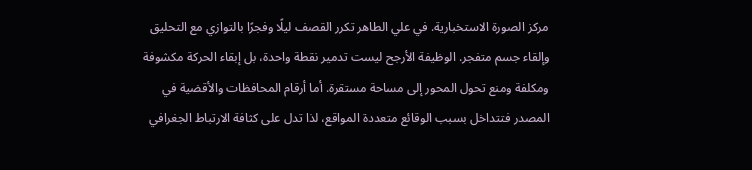مركز الصورة الاستخبارية. في علي الطاهر تكرر القصف ليلًا وفجرًا بالتوازي مع التحليق وإلقاء جسم متفجر. الوظيفة الأرجح ليست تدمير نقطة واحدة، بل إبقاء الحركة مكشوفة ومكلفة ومنع تحول المحور إلى مساحة مستقرة. أما أرقام المحافظات والأقضية في المصدر فتتداخل بسبب الوقائع متعددة المواقع، لذا تدل على كثافة الارتباط الجغرافي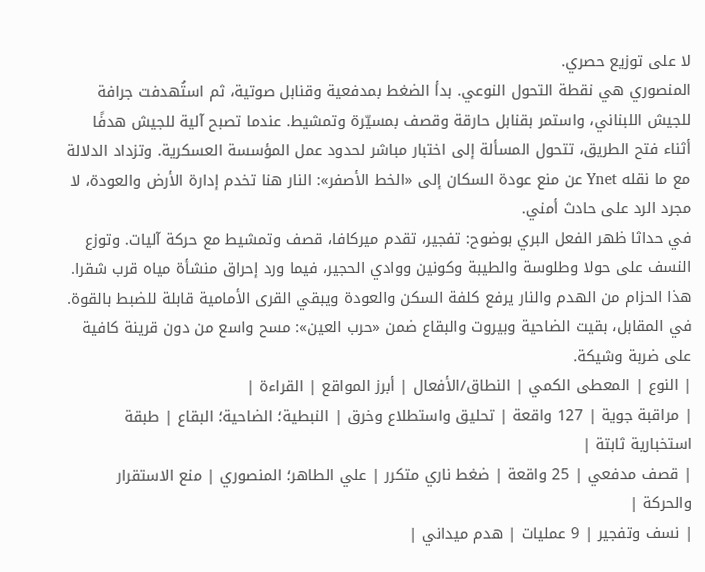لا على توزيع حصري.
المنصوري هي نقطة التحول النوعي. بدأ الضغط بمدفعية وقنابل صوتية، ثم استُهدفت جرافة للجيش اللبناني، واستمر بقنابل حارقة وقصف بمسيّرة وتمشيط. عندما تصبح آلية للجيش هدفًا أثناء فتح الطريق، تتحول المسألة إلى اختبار مباشر لحدود عمل المؤسسة العسكرية. وتزداد الدلالة مع ما نقله Ynet عن منع عودة السكان إلى «الخط الأصفر»: النار هنا تخدم إدارة الأرض والعودة، لا مجرد الرد على حادث أمني.
في حداثا ظهر الفعل البري بوضوح: تفجير، تقدم ميركافا، قصف وتمشيط مع حركة آليات. وتوزع النسف على حولا وطلوسة والطيبة وكونين ووادي الحجير، فيما ورد إحراق منشأة مياه قرب شقرا. هذا الحزام من الهدم والنار يرفع كلفة السكن والعودة ويبقي القرى الأمامية قابلة للضبط بالقوة. في المقابل، بقيت الضاحية وبيروت والبقاع ضمن «حرب العين»: مسح واسع من دون قرينة كافية على ضربة وشيكة.
| النوع | المعطى الكمي | النطاق/الأفعال | أبرز المواقع | القراءة |
| مراقبة جوية | 127 واقعة | تحليق واستطلاع وخرق | النبطية؛ الضاحية؛ البقاع | طبقة استخبارية ثابتة |
| قصف مدفعي | 25 واقعة | ضغط ناري متكرر | علي الطاهر؛ المنصوري | منع الاستقرار والحركة |
| نسف وتفجير | 9 عمليات | هدم ميداني |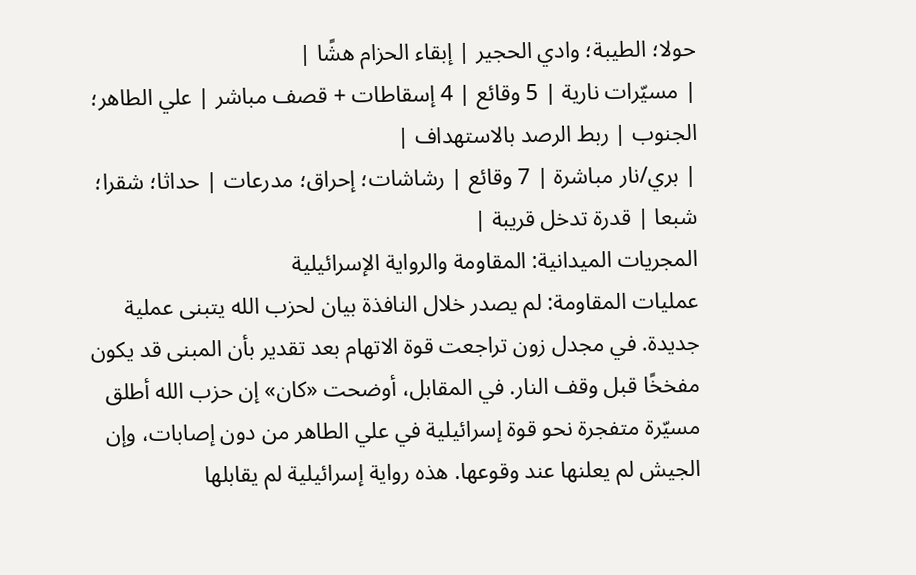حولا؛ الطيبة؛ وادي الحجير | إبقاء الحزام هشًا |
| مسيّرات نارية | 5 وقائع | 4 إسقاطات + قصف مباشر | علي الطاهر؛ الجنوب | ربط الرصد بالاستهداف |
| بري/نار مباشرة | 7 وقائع | رشاشات؛ إحراق؛ مدرعات | حداثا؛ شقرا؛ شبعا | قدرة تدخل قريبة |
المجريات الميدانية: المقاومة والرواية الإسرائيلية
عمليات المقاومة: لم يصدر خلال النافذة بيان لحزب الله يتبنى عملية جديدة. في مجدل زون تراجعت قوة الاتهام بعد تقدير بأن المبنى قد يكون مفخخًا قبل وقف النار. في المقابل، أوضحت «كان» إن حزب الله أطلق مسيّرة متفجرة نحو قوة إسرائيلية في علي الطاهر من دون إصابات، وإن الجيش لم يعلنها عند وقوعها. هذه رواية إسرائيلية لم يقابلها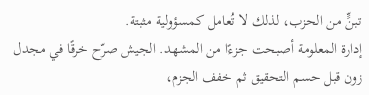تبنٍّ من الحزب، لذلك لا تُعامل كمسؤولية مثبتة.
إدارة المعلومة أصبحت جزءًا من المشهد. الجيش صرّح خرقًا في مجدل زون قبل حسم التحقيق ثم خفف الجزم،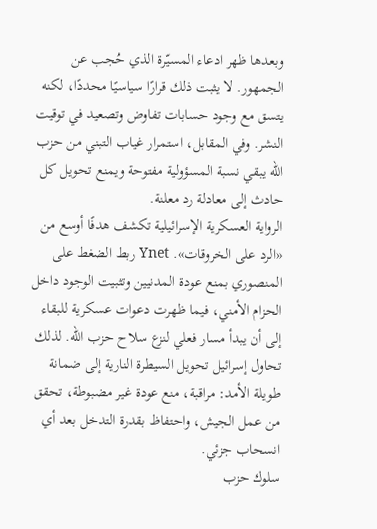وبعدها ظهر ادعاء المسيّرة الذي حُجب عن الجمهور. لا يثبت ذلك قرارًا سياسيًا محددًا، لكنه يتسق مع وجود حسابات تفاوض وتصعيد في توقيت النشر. وفي المقابل، استمرار غياب التبني من حزب الله يبقي نسبة المسؤولية مفتوحة ويمنع تحويل كل حادث إلى معادلة رد معلنة.
الرواية العسكرية الإسرائيلية تكشف هدفًا أوسع من «الرد على الخروقات». Ynet ربط الضغط على المنصوري بمنع عودة المدنيين وتثبيت الوجود داخل الحزام الأمني، فيما ظهرت دعوات عسكرية للبقاء إلى أن يبدأ مسار فعلي لنزع سلاح حزب الله. لذلك تحاول إسرائيل تحويل السيطرة النارية إلى ضمانة طويلة الأمد: مراقبة، منع عودة غير مضبوطة، تحقق من عمل الجيش، واحتفاظ بقدرة التدخل بعد أي انسحاب جزئي.
سلوك حزب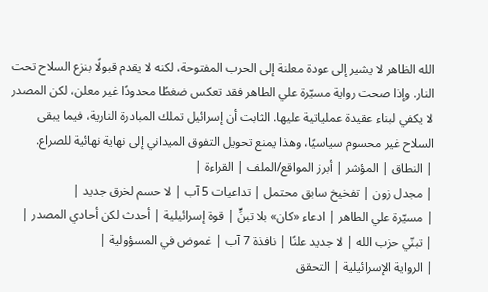الله الظاهر لا يشير إلى عودة معلنة إلى الحرب المفتوحة، لكنه لا يقدم قبولًا بنزع السلاح تحت النار. وإذا صحت رواية مسيّرة علي الطاهر فقد تعكس ضغطًا محدودًا غير معلن، لكن المصدر لا يكفي لبناء عقيدة عملياتية عليها. الثابت أن إسرائيل تملك المبادرة النارية، فيما يبقى السلاح غير محسوم سياسيًا، وهذا يمنع تحويل التفوق الميداني إلى نهاية نهائية للصراع.
| النطاق | المؤشر | أبرز المواقع/الملف | القراءة |
| مجدل زون | تفخيخ سابق محتمل | تداعيات 5 آب | لا حسم لخرق جديد |
| مسيّرة علي الطاهر | ادعاء «كان» بلا تبنٍّ | قوة إسرائيلية | أحدث لكن أحادي المصدر |
| تبنّي حزب الله | لا جديد علنًا | نافذة 7 آب | غموض في المسؤولية |
| الرواية الإسرائيلية | التحقق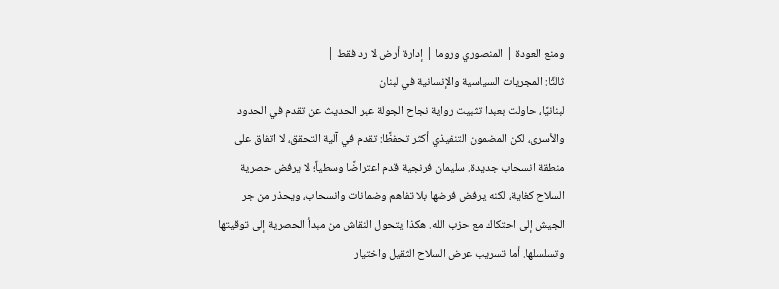ومنع العودة | المنصوري وروما | إدارة أرض لا رد فقط |
ثالثًا: المجريات السياسية والإنسانية في لبنان
لبنانيًا، حاولت بعبدا تثبيت رواية نجاح الجولة عبر الحديث عن تقدم في الحدود والأسرى، لكن المضمون التنفيذي أكثر تحفظًا: تقدم في آلية التحقق، لا اتفاق على منطقة انسحاب جديدة. سليمان فرنجية قدم اعتراضًا وسطياً؛ لا يرفض حصرية السلاح كغاية، لكنه يرفض فرضها بلا تفاهم وضمانات وانسحاب، ويحذر من جر الجيش إلى احتكاك مع حزب الله. هكذا يتحول النقاش من مبدأ الحصرية إلى توقيتها وتسلسلها. أما تسريب عرض السلاح الثقيل واختيار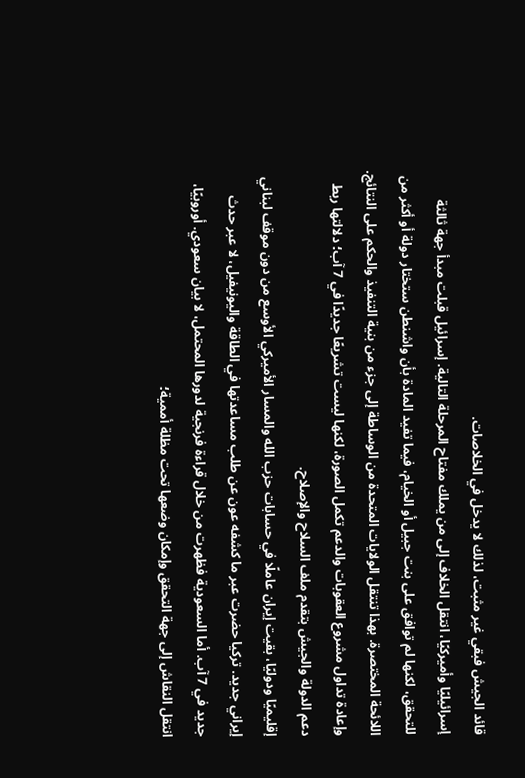قائد الجيش فبقي غير مثبت، لذلك لا يدخل في الخلاصات.
إسرائيليًا وأميركيًا، انتقل الخلاف إلى من يملك مفتاح المرحلة التالية. إسرائيل قبلت مبدأ جهة ثالثة للتحقق، لكنها لم توافق على بنت جبيل أو الخيام، فيما تفيد المادة بأن واشنطن ستختار دولة أو أكثر من اللائحة المختصرة. بهذا تنتقل الولايات المتحدة من الوساطة إلى جزء من بنية التنفيذ والحكم على النتائج. وإعادة تداول مشروع العقوبات والدعم تكمل الصورة، لكنها ليست تشريعًا جديدًا في 7 آب؛ دلالتها ربط دعم الدولة والجيش بتقدم ملف السلاح والإصلاح.
إقليميًا ودوليًا، بقيت إيران عاملًا في حسابات حزب الله والمسار الأميركي الأوسع من دون موقف لبناني إيراني جديد. تركيا حضرت عبر ما كشفه عون عن طلب مساعدتها في الطاقة واليونيفيل، لا عبر حدث جديد في 7 آب. أما السعودية فظهرت من خلال قراءة فرنجية لدورها المحتمل، لا بيان سعودي. أوروبيًا، انتقل النقاش إلى جهة التحقق وإمكان وضعها تحت مظلة أممية؛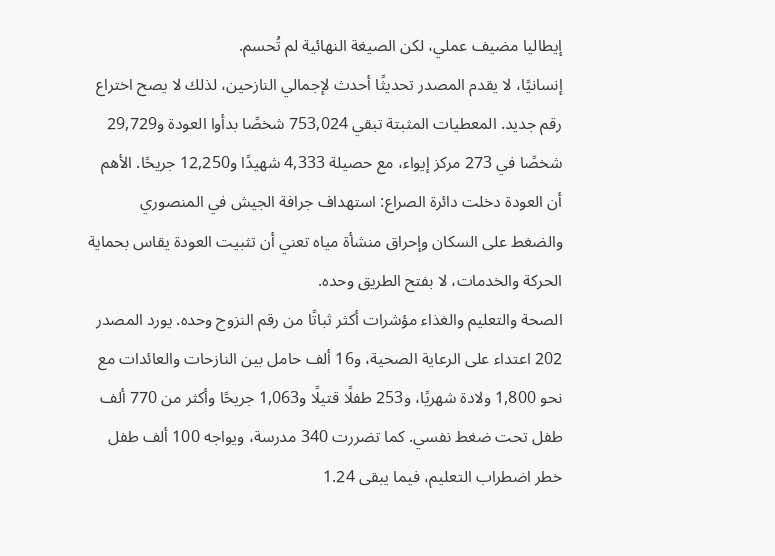إيطاليا مضيف عملي، لكن الصيغة النهائية لم تُحسم.
إنسانيًا، لا يقدم المصدر تحديثًا أحدث لإجمالي النازحين، لذلك لا يصح اختراع رقم جديد. المعطيات المثبتة تبقي 753,024 شخصًا بدأوا العودة و29,729 شخصًا في 273 مركز إيواء، مع حصيلة 4,333 شهيدًا و12,250 جريحًا. الأهم أن العودة دخلت دائرة الصراع: استهداف جرافة الجيش في المنصوري والضغط على السكان وإحراق منشأة مياه تعني أن تثبيت العودة يقاس بحماية الحركة والخدمات، لا بفتح الطريق وحده.
الصحة والتعليم والغذاء مؤشرات أكثر ثباتًا من رقم النزوح وحده. يورد المصدر 202 اعتداء على الرعاية الصحية، و16 ألف حامل بين النازحات والعائدات مع نحو 1,800 ولادة شهريًا، و253 طفلًا قتيلًا و1,063 جريحًا وأكثر من 770 ألف طفل تحت ضغط نفسي. كما تضررت 340 مدرسة، ويواجه 100 ألف طفل خطر اضطراب التعليم، فيما يبقى 1.24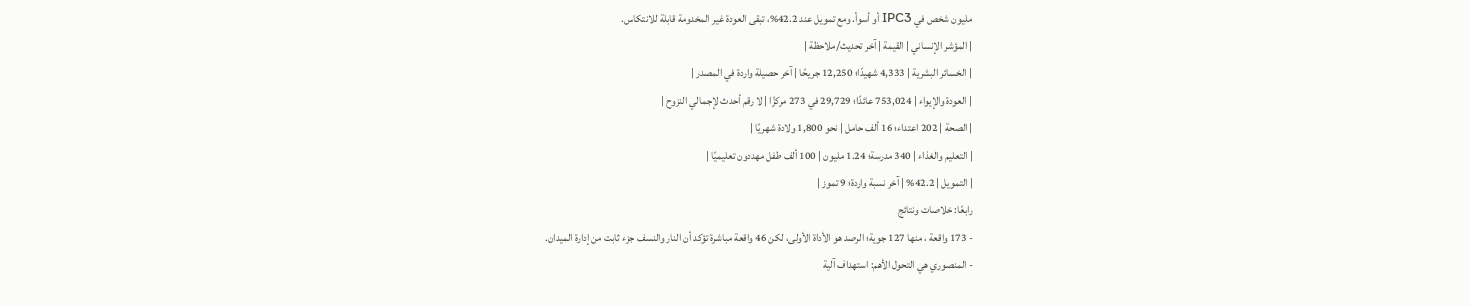مليون شخص في IPC3 أو أسوأ. ومع تمويل عند 42.2%، تبقى العودة غير المخدومة قابلة للانتكاس.
| المؤشر الإنساني | القيمة | آخر تحديث/ملاحظة |
| الخسائر البشرية | 4,333 شهيدًا؛ 12,250 جريحًا | آخر حصيلة واردة في المصدر |
| العودة والإيواء | 753,024 عائدًا؛ 29,729 في 273 مركزًا | لا رقم أحدث لإجمالي النزوح |
| الصحة | 202 اعتداء؛ 16 ألف حامل | نحو 1,800 ولادة شهريًا |
| التعليم والغذاء | 340 مدرسة؛ 1.24 مليون | 100 ألف طفل مهددون تعليميًا |
| التمويل | 42.2% | آخر نسبة واردة؛ 9 تموز |
رابعًا: خلاصات ونتائج
- 173 واقعة ، منها 127 جوية؛ الرصد هو الأداة الأولى، لكن 46 واقعة مباشرة تؤكد أن النار والنسف جزء ثابت من إدارة الميدان.
- المنصوري هي التحول الأهم: استهداف آلية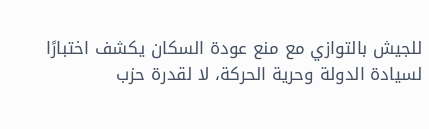للجيش بالتوازي مع منع عودة السكان يكشف اختبارًا لسيادة الدولة وحرية الحركة، لا لقدرة حزب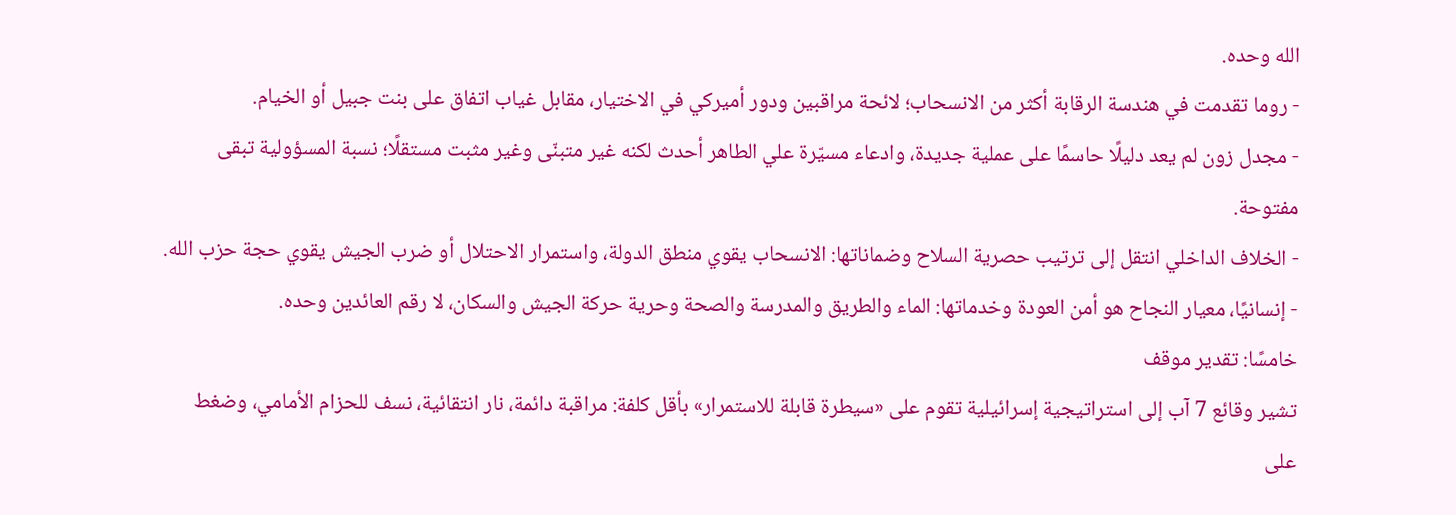الله وحده.
- روما تقدمت في هندسة الرقابة أكثر من الانسحاب؛ لائحة مراقبين ودور أميركي في الاختيار، مقابل غياب اتفاق على بنت جبيل أو الخيام.
- مجدل زون لم يعد دليلًا حاسمًا على عملية جديدة، وادعاء مسيّرة علي الطاهر أحدث لكنه غير متبنّى وغير مثبت مستقلًا؛ نسبة المسؤولية تبقى مفتوحة.
- الخلاف الداخلي انتقل إلى ترتيب حصرية السلاح وضماناتها: الانسحاب يقوي منطق الدولة، واستمرار الاحتلال أو ضرب الجيش يقوي حجة حزب الله.
- إنسانيًا، معيار النجاح هو أمن العودة وخدماتها: الماء والطريق والمدرسة والصحة وحرية حركة الجيش والسكان، لا رقم العائدين وحده.
خامسًا: تقدير موقف
تشير وقائع 7 آب إلى استراتيجية إسرائيلية تقوم على «سيطرة قابلة للاستمرار» بأقل كلفة: مراقبة دائمة، نار انتقائية، نسف للحزام الأمامي، وضغط على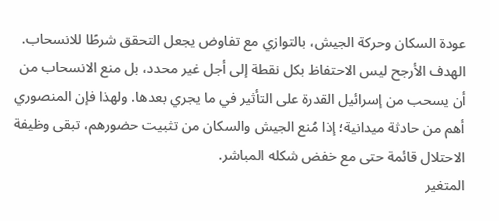عودة السكان وحركة الجيش، بالتوازي مع تفاوض يجعل التحقق شرطًا للانسحاب. الهدف الأرجح ليس الاحتفاظ بكل نقطة إلى أجل غير محدد، بل منع الانسحاب من أن يسحب من إسرائيل القدرة على التأثير في ما يجري بعدها. ولهذا فإن المنصوري أهم من حادثة ميدانية؛ إذا مُنع الجيش والسكان من تثبيت حضورهم، تبقى وظيفة الاحتلال قائمة حتى مع خفض شكله المباشر.
المتغير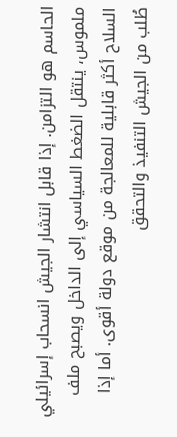الحاسم هو التزامن. إذا قابل انتشار الجيش انسحاب إسرائيلي ملموس، ينتقل الضغط السياسي إلى الداخل ويصبح ملف السلاح أكثر قابلية للمعالجة من موقع دولة أقوى. أما إذا طُلب من الجيش التنفيذ والتحقق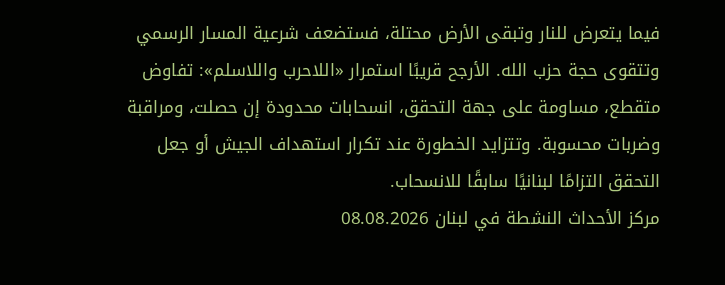فيما يتعرض للنار وتبقى الأرض محتلة، فستضعف شرعية المسار الرسمي وتتقوى حجة حزب الله. الأرجح قريبًا استمرار «اللاحرب واللاسلم»: تفاوض متقطع، مساومة على جهة التحقق، انسحابات محدودة إن حصلت، ومراقبة وضربات محسوبة. وتتزايد الخطورة عند تكرار استهداف الجيش أو جعل التحقق التزامًا لبنانيًا سابقًا للانسحاب.
مركز الأحداث النشطة في لبنان 08.08.2026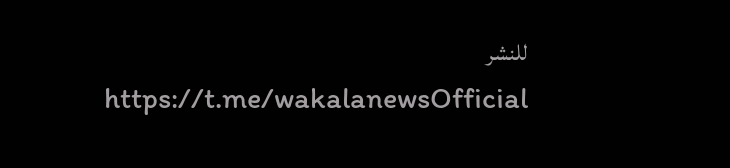للنشر
https://t.me/wakalanewsOfficial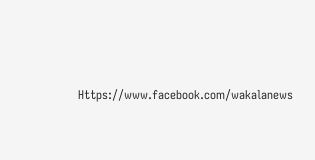Https://www.facebook.com/wakalanews